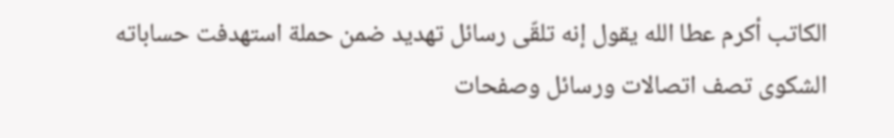الكاتب أكرم عطا الله يقول إنه تلقّى رسائل تهديد ضمن حملة استهدفت حساباته
الشكوى تصف اتصالات ورسائل وصفحات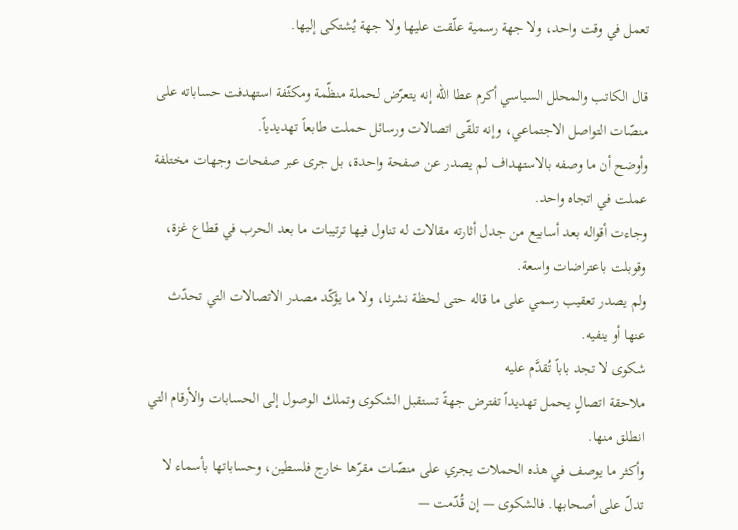تعمل في وقت واحد، ولا جهة رسمية علّقت عليها ولا جهة يُشتكى إليها.

قال الكاتب والمحلل السياسي أكرم عطا الله إنه يتعرّض لحملة منظّمة ومكثّفة استهدفت حساباته على منصّات التواصل الاجتماعي، وإنه تلقّى اتصالات ورسائل حملت طابعاً تهديدياً.
وأوضح أن ما وصفه بالاستهداف لم يصدر عن صفحة واحدة، بل جرى عبر صفحات وجهات مختلفة عملت في اتجاه واحد.
وجاءت أقواله بعد أسابيع من جدل أثارته مقالات له تناول فيها ترتيبات ما بعد الحرب في قطاع غزة، وقوبلت باعتراضات واسعة.
ولم يصدر تعقيب رسمي على ما قاله حتى لحظة نشرنا، ولا ما يؤكّد مصدر الاتصالات التي تحدّث عنها أو ينفيه.
شكوى لا تجد باباً تُقدَّم عليه
ملاحقة اتصالٍ يحمل تهديداً تفترض جهةً تستقبل الشكوى وتملك الوصول إلى الحسابات والأرقام التي انطلق منها.
وأكثر ما يوصف في هذه الحملات يجري على منصّات مقرّها خارج فلسطين، وحساباتها بأسماء لا تدلّ على أصحابها. فالشكوى — إن قُدّمت —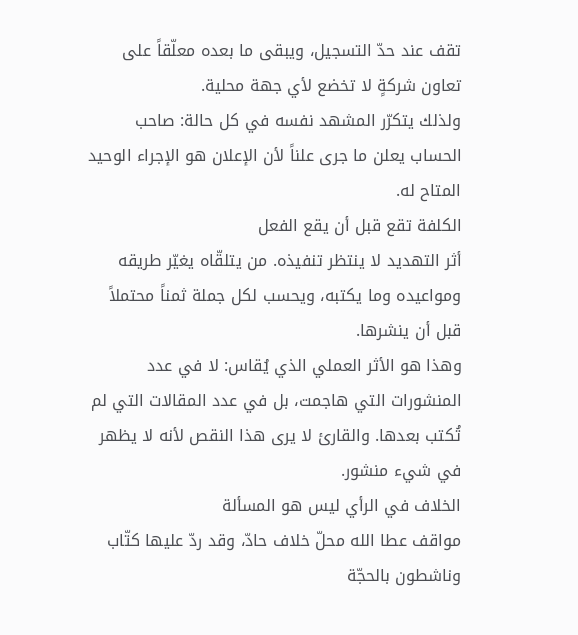تقف عند حدّ التسجيل، ويبقى ما بعده معلّقاً على تعاون شركةٍ لا تخضع لأي جهة محلية.
ولذلك يتكرّر المشهد نفسه في كل حالة: صاحب الحساب يعلن ما جرى علناً لأن الإعلان هو الإجراء الوحيد المتاح له.
الكلفة تقع قبل أن يقع الفعل
أثر التهديد لا ينتظر تنفيذه. من يتلقّاه يغيّر طريقه ومواعيده وما يكتبه، ويحسب لكل جملة ثمناً محتملاً قبل أن ينشرها.
وهذا هو الأثر العملي الذي يُقاس: لا في عدد المنشورات التي هاجمت، بل في عدد المقالات التي لم تُكتب بعدها. والقارئ لا يرى هذا النقص لأنه لا يظهر في شيء منشور.
الخلاف في الرأي ليس هو المسألة
مواقف عطا الله محلّ خلاف حادّ، وقد ردّ عليها كتّاب وناشطون بالحجّة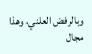وبالرفض العلني، وهذا مجال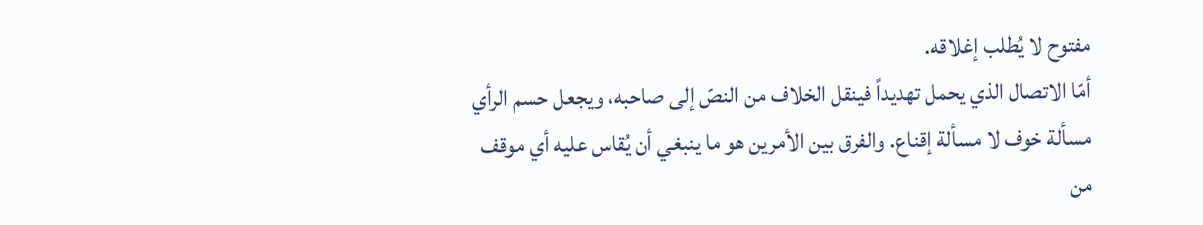مفتوح لا يُطلب إغلاقه.
أمّا الاتصال الذي يحمل تهديداً فينقل الخلاف من النصّ إلى صاحبه، ويجعل حسم الرأي مسألة خوف لا مسألة إقناع. والفرق بين الأمرين هو ما ينبغي أن يُقاس عليه أي موقف من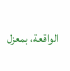الواقعة، بمعزل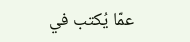عمّا يُكتب في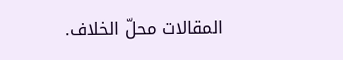المقالات محلّ الخلاف.